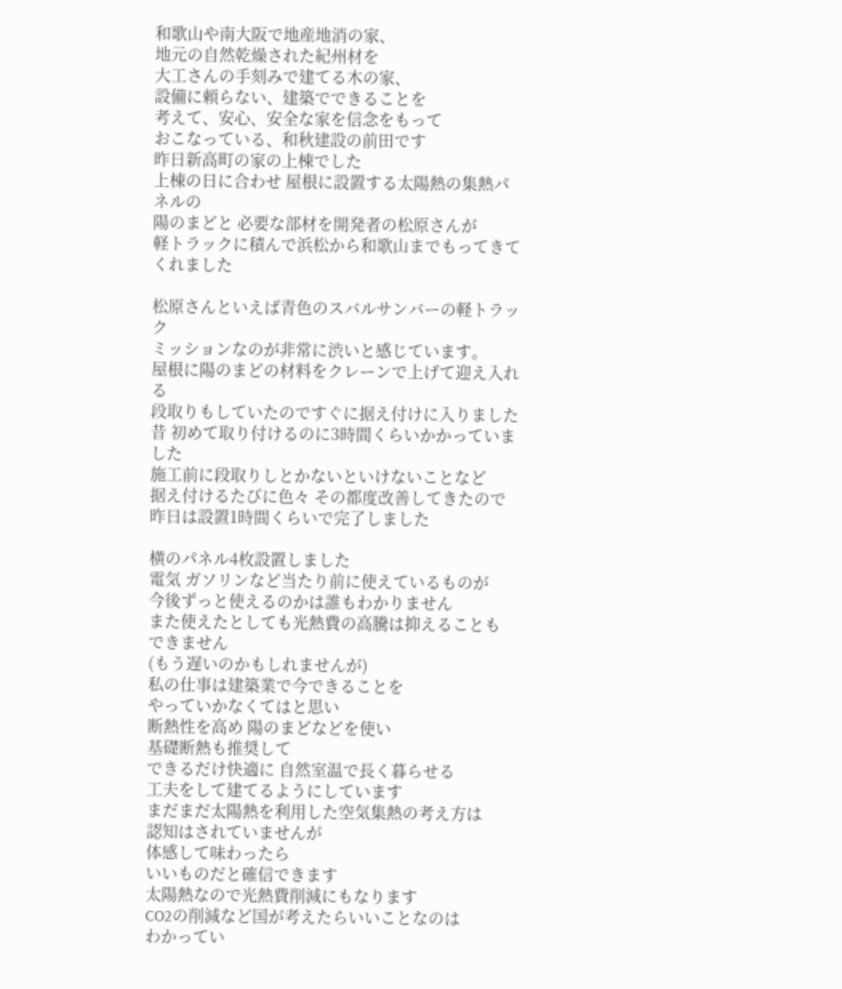和歌山や南大阪で地産地消の家、
地元の自然乾燥された紀州材を
大工さんの手刻みで建てる木の家、
設備に頼らない、建築でできることを
考えて、安心、安全な家を信念をもって
おこなっている、和秋建設の前田です
昨日新高町の家の上棟でした
上棟の日に合わせ 屋根に設置する太陽熱の集熱パネルの
陽のまどと 必要な部材を開発者の松原さんが
軽トラックに積んで浜松から和歌山までもってきてくれました

松原さんといえば青色のスバルサンバーの軽トラック
ミッションなのが非常に渋いと感じています。
屋根に陽のまどの材料をクレーンで上げて迎え入れる
段取りもしていたのですぐに据え付けに入りました
昔 初めて取り付けるのに3時間くらいかかっていました
施工前に段取りしとかないといけないことなど
据え付けるたびに色々 その都度改善してきたので
昨日は設置1時間くらいで完了しました

横のパネル4枚設置しました
電気 ガソリンなど当たり前に使えているものが
今後ずっと使えるのかは誰もわかりません
また使えたとしても光熱費の高騰は抑えることも
できません
(もう遅いのかもしれませんが)
私の仕事は建築業で今できることを
やっていかなくてはと思い
断熱性を高め 陽のまどなどを使い
基礎断熱も推奨して
できるだけ快適に 自然室温で長く暮らせる
工夫をして建てるようにしています
まだまだ太陽熱を利用した空気集熱の考え方は
認知はされていませんが
体感して味わったら
いいものだと確信できます
太陽熱なので光熱費削減にもなります
CO2の削減など国が考えたらいいことなのは
わかってい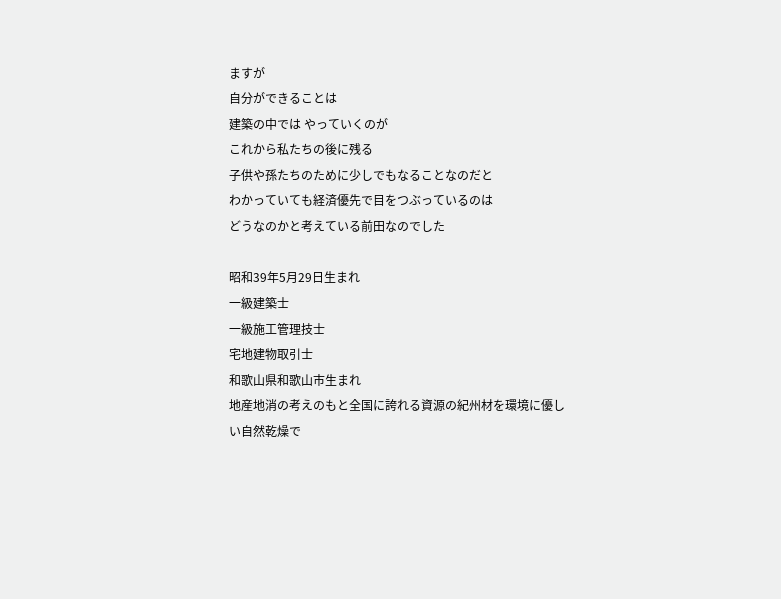ますが
自分ができることは
建築の中では やっていくのが
これから私たちの後に残る
子供や孫たちのために少しでもなることなのだと
わかっていても経済優先で目をつぶっているのは
どうなのかと考えている前田なのでした

昭和39年5月29日生まれ
一級建築士
一級施工管理技士
宅地建物取引士
和歌山県和歌山市生まれ
地産地消の考えのもと全国に誇れる資源の紀州材を環境に優しい自然乾燥で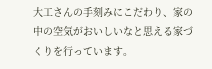大工さんの手刻みにこだわり、家の中の空気がおいしいなと思える家づくりを行っています。